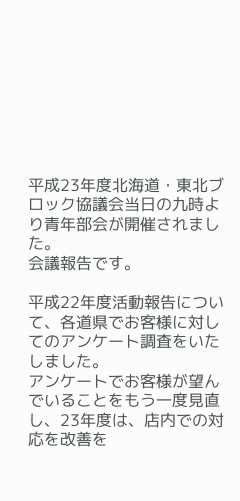平成23年度北海道・東北ブロック協議会当日の九時より青年部会が開催されました。
会議報告です。

平成22年度活動報告について、各道県でお客様に対してのアンケート調査をいたしました。
アンケートでお客様が望んでいることをもう一度見直し、23年度は、店内での対応を改善を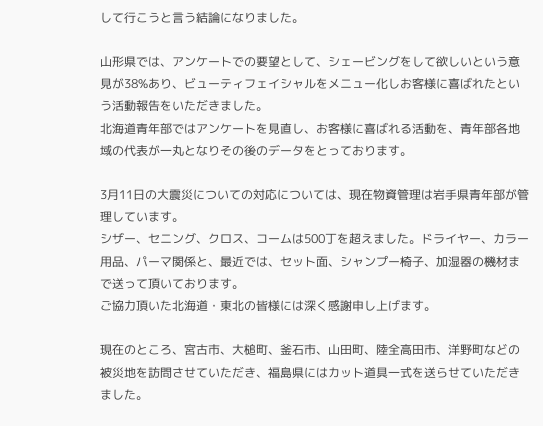して行こうと言う結論になりました。

山形県では、アンケートでの要望として、シェービングをして欲しいという意見が38%あり、ビューティフェイシャルをメニュー化しお客様に喜ばれたという活動報告をいただきました。
北海道青年部ではアンケートを見直し、お客様に喜ばれる活動を、青年部各地域の代表が一丸となりその後のデータをとっております。

3月11日の大震災についての対応については、現在物資管理は岩手県青年部が管理しています。
シザー、セニング、クロス、コームは500丁を超えました。ドライヤー、カラー用品、パーマ関係と、最近では、セット面、シャンプー椅子、加湿器の機材まで送って頂いております。
ご協力頂いた北海道・東北の皆様には深く感謝申し上げます。

現在のところ、宮古市、大槌町、釜石市、山田町、陸全高田市、洋野町などの被災地を訪問させていただき、福島県にはカット道具一式を送らせていただきました。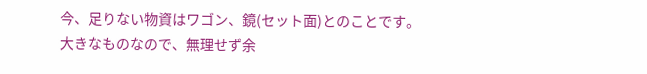今、足りない物資はワゴン、鏡(セット面)とのことです。
大きなものなので、無理せず余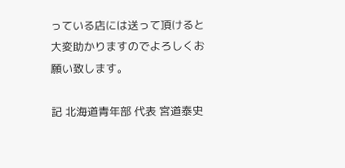っている店には送って頂けると大変助かりますのでよろしくお願い致します。

記 北海道青年部 代表 宮道泰史